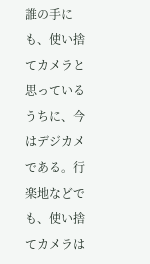誰の手にも、使い捨てカメラと思っているうちに、今はデジカメである。行楽地などでも、使い捨てカメラは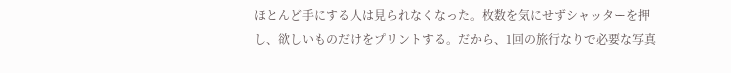ほとんど手にする人は見られなくなった。枚数を気にせずシャッターを押し、欲しいものだけをプリントする。だから、1回の旅行なりで必要な写真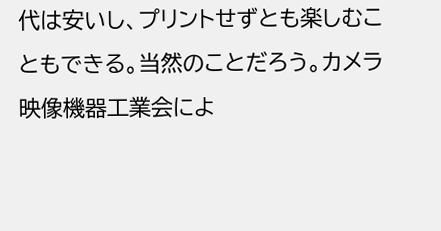代は安いし、プリントせずとも楽しむこともできる。当然のことだろう。カメラ映像機器工業会によ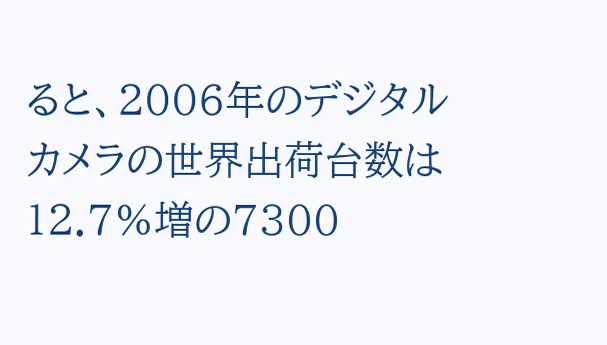ると、2006年のデジタルカメラの世界出荷台数は12.7%増の7300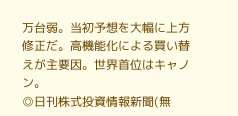万台弱。当初予想を大幅に上方修正だ。高機能化による買い替えが主要因。世界首位はキャノン。
◎日刊株式投資情報新聞(無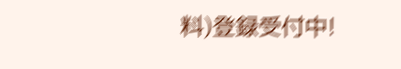料)登録受付中!